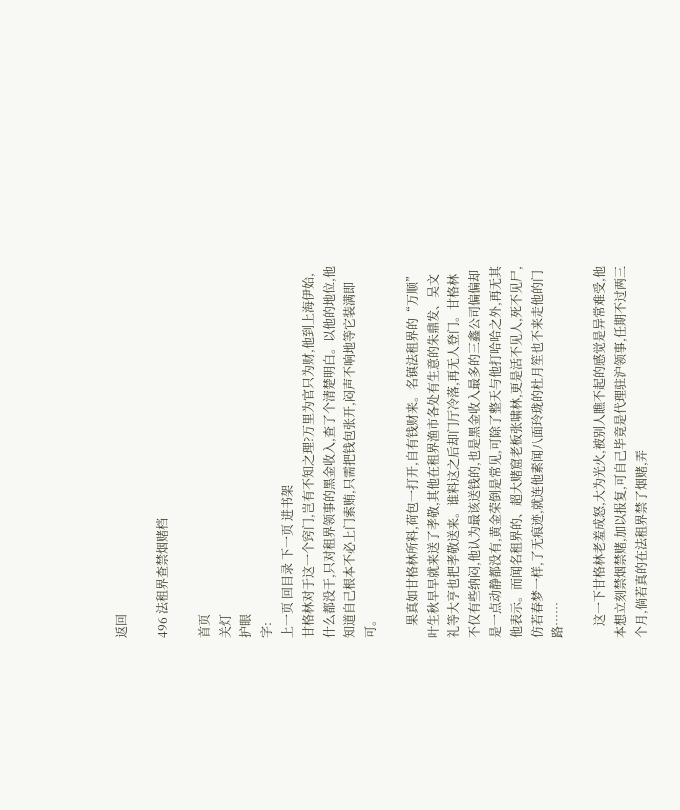返回

496 法租界查禁烟赌档

首页
关灯
护眼
字:
上一页 回目录 下一页 进书架
甘格林对于这一个窍门,岂有不知之理?万里为官只为财,他到上海伊始,什么都没干,只对租界领事的黑金收入,查了个清楚明白。以他的地位,他知道自己根本不必上门索贿,只需把钱包张开,闷声不响地等它装满即可。

    果真如甘格林所料,荷包一打开,自有钱财来。名镇法租界的“万顺”叶生秋早早就来送了孝敬,其他在租界渔市各处有生意的朱鼎发、吴文礼等大亨也把孝敬送来。谁料这之后却门厅冷落,再无人登门。甘格林不仅有些纳闷,他认为最该送钱的,也是黑金收入最多的三鑫公司偏偏却是一点动静都没有,黄金荣倒是常见,可除了整天与他打哈哈之外,再无其他表示。而闻名租界的、超大赌窟老板张啸林,更是活不见人,死不见尸,仿若春梦一样,了无痕迹,就连他素闻八面玲珑的杜月笙也不来走他的门路……

    这一下甘格林老羞成怒,大为光火,被别人瞧不起的感觉是异常难受,他本想立刻禁烟禁赌,加以报复,可自己毕竟是代理驻沪领事,任期不过两三个月,倘若真的在法租界禁了烟赌,弄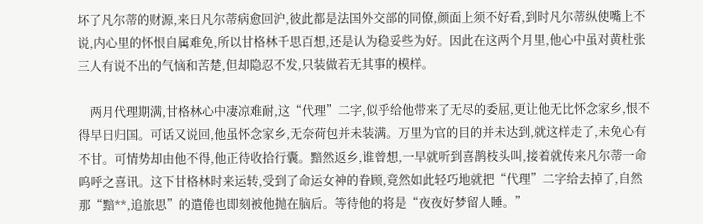坏了凡尔蒂的财源,来日凡尔蒂病愈回沪,彼此都是法国外交部的同僚,颜面上须不好看,到时凡尔蒂纵使嘴上不说,内心里的怀恨自属难免,所以甘格林千思百想,还是认为稳妥些为好。因此在这两个月里,他心中虽对黄杜张三人有说不出的气恼和苦楚,但却隐忍不发,只装做若无其事的模样。

    两月代理期满,甘格林心中凄凉难耐,这“代理”二字,似乎给他带来了无尽的委屈,更让他无比怀念家乡,恨不得早日归国。可话又说回,他虽怀念家乡,无奈荷包并未装满。万里为官的目的并未达到,就这样走了,未免心有不甘。可情势却由他不得,他正待收拾行囊。黯然返乡,谁曾想,一早就听到喜鹊枝头叫,接着就传来凡尔蒂一命呜呼之喜讯。这下甘格林时来运转,受到了命运女神的眷顾,竟然如此轻巧地就把“代理”二字给去掉了,自然那“黯**,追旅思”的遣倦也即刻被他抛在脑后。等待他的将是“夜夜好梦留人睡。”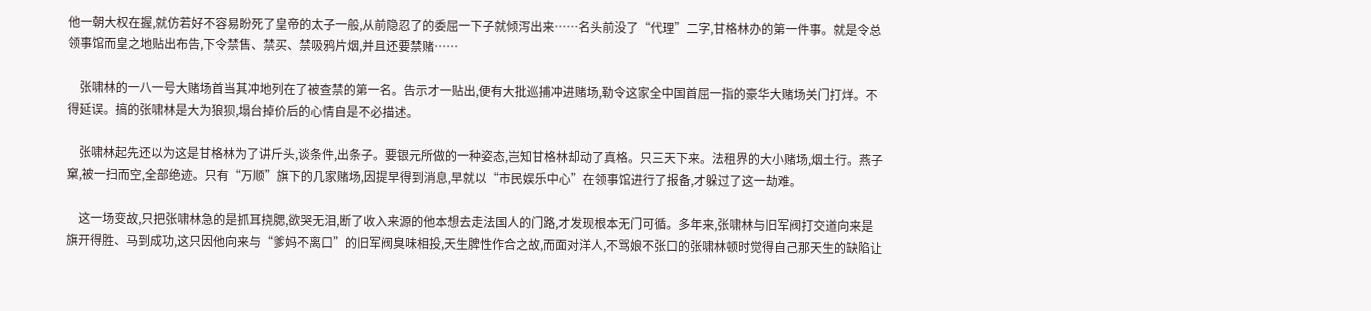他一朝大权在握,就仿若好不容易盼死了皇帝的太子一般,从前隐忍了的委屈一下子就倾泻出来……名头前没了“代理”二字,甘格林办的第一件事。就是令总领事馆而皇之地贴出布告,下令禁售、禁买、禁吸鸦片烟,并且还要禁赌……

    张啸林的一八一号大赌场首当其冲地列在了被查禁的第一名。告示才一贴出,便有大批巡捕冲进赌场,勒令这家全中国首屈一指的豪华大赌场关门打烊。不得延误。搞的张啸林是大为狼狈,塌台掉价后的心情自是不必描述。

    张啸林起先还以为这是甘格林为了讲斤头,谈条件,出条子。要银元所做的一种姿态,岂知甘格林却动了真格。只三天下来。法租界的大小赌场,烟土行。燕子窠,被一扫而空,全部绝迹。只有“万顺”旗下的几家赌场,因提早得到消息,早就以“市民娱乐中心”在领事馆进行了报备,才躲过了这一劫难。

    这一场变故,只把张啸林急的是抓耳挠腮,欲哭无泪,断了收入来源的他本想去走法国人的门路,才发现根本无门可循。多年来,张啸林与旧军阀打交道向来是旗开得胜、马到成功,这只因他向来与“爹妈不离口”的旧军阀臭味相投,天生脾性作合之故,而面对洋人,不骂娘不张口的张啸林顿时觉得自己那天生的缺陷让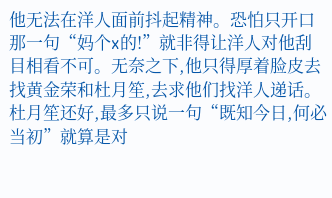他无法在洋人面前抖起精神。恐怕只开口那一句“妈个x的!”就非得让洋人对他刮目相看不可。无奈之下,他只得厚着脸皮去找黄金荣和杜月笙,去求他们找洋人递话。杜月笙还好,最多只说一句“既知今日,何必当初”就算是对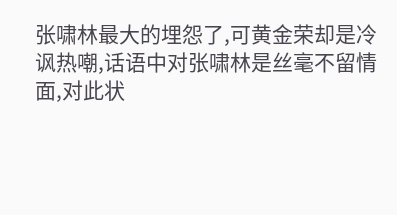张啸林最大的埋怨了,可黄金荣却是冷讽热嘲,话语中对张啸林是丝毫不留情面,对此状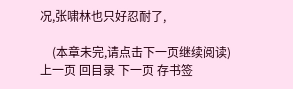况,张啸林也只好忍耐了,

    (本章未完,请点击下一页继续阅读)
上一页 回目录 下一页 存书签